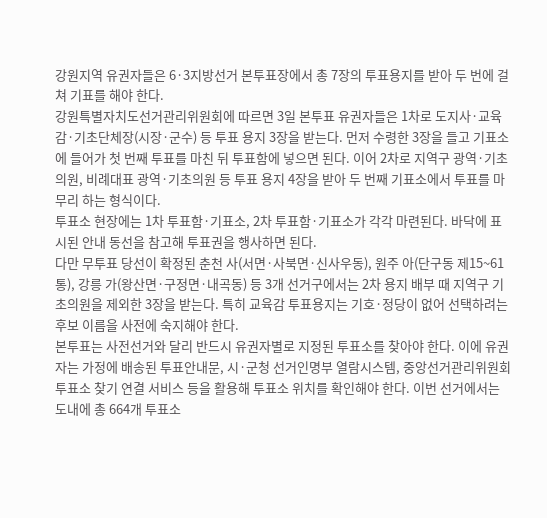강원지역 유권자들은 6·3지방선거 본투표장에서 총 7장의 투표용지를 받아 두 번에 걸쳐 기표를 해야 한다.
강원특별자치도선거관리위원회에 따르면 3일 본투표 유권자들은 1차로 도지사·교육감·기초단체장(시장·군수) 등 투표 용지 3장을 받는다. 먼저 수령한 3장을 들고 기표소에 들어가 첫 번째 투표를 마친 뒤 투표함에 넣으면 된다. 이어 2차로 지역구 광역·기초의원, 비례대표 광역·기초의원 등 투표 용지 4장을 받아 두 번째 기표소에서 투표를 마무리 하는 형식이다.
투표소 현장에는 1차 투표함·기표소, 2차 투표함·기표소가 각각 마련된다. 바닥에 표시된 안내 동선을 참고해 투표권을 행사하면 된다.
다만 무투표 당선이 확정된 춘천 사(서면·사북면·신사우동), 원주 아(단구동 제15~61통), 강릉 가(왕산면·구정면·내곡동) 등 3개 선거구에서는 2차 용지 배부 때 지역구 기초의원을 제외한 3장을 받는다. 특히 교육감 투표용지는 기호·정당이 없어 선택하려는 후보 이름을 사전에 숙지해야 한다.
본투표는 사전선거와 달리 반드시 유권자별로 지정된 투표소를 찾아야 한다. 이에 유권자는 가정에 배송된 투표안내문, 시·군청 선거인명부 열람시스템, 중앙선거관리위원회 투표소 찾기 연결 서비스 등을 활용해 투표소 위치를 확인해야 한다. 이번 선거에서는 도내에 총 664개 투표소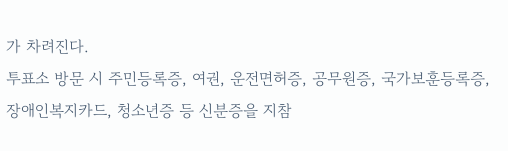가 차려진다.
투표소 방문 시 주민등록증, 여권, 운전면허증, 공무원증, 국가보훈등록증, 장애인복지카드, 청소년증 등 신분증을 지참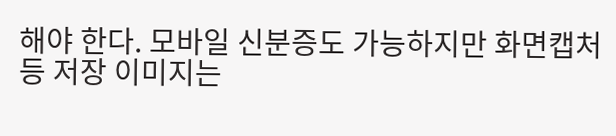해야 한다. 모바일 신분증도 가능하지만 화면캡처 등 저장 이미지는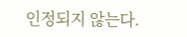인정되지 않는다.